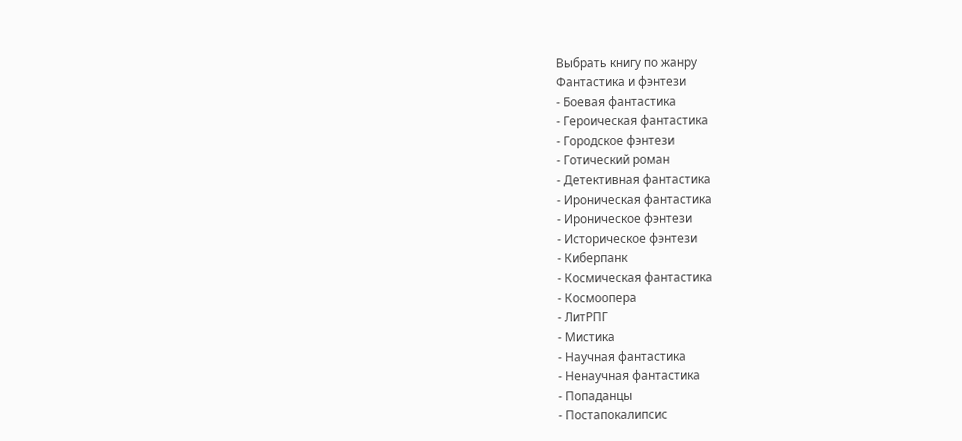Выбрать книгу по жанру
Фантастика и фэнтези
- Боевая фантастика
- Героическая фантастика
- Городское фэнтези
- Готический роман
- Детективная фантастика
- Ироническая фантастика
- Ироническое фэнтези
- Историческое фэнтези
- Киберпанк
- Космическая фантастика
- Космоопера
- ЛитРПГ
- Мистика
- Научная фантастика
- Ненаучная фантастика
- Попаданцы
- Постапокалипсис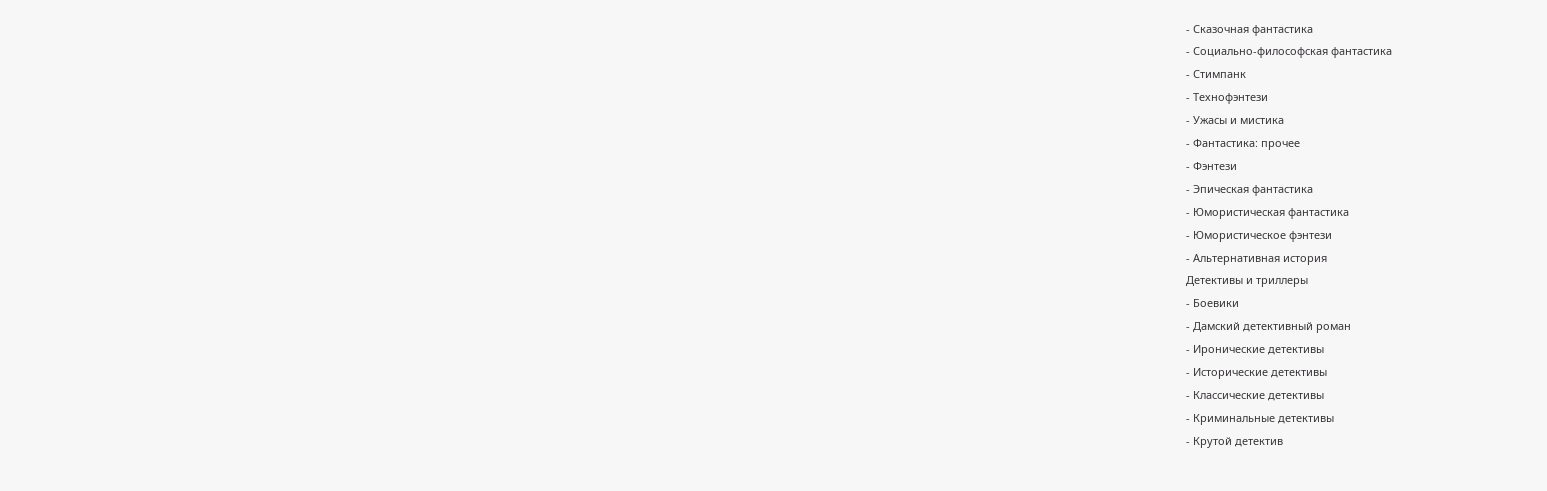- Сказочная фантастика
- Социально-философская фантастика
- Стимпанк
- Технофэнтези
- Ужасы и мистика
- Фантастика: прочее
- Фэнтези
- Эпическая фантастика
- Юмористическая фантастика
- Юмористическое фэнтези
- Альтернативная история
Детективы и триллеры
- Боевики
- Дамский детективный роман
- Иронические детективы
- Исторические детективы
- Классические детективы
- Криминальные детективы
- Крутой детектив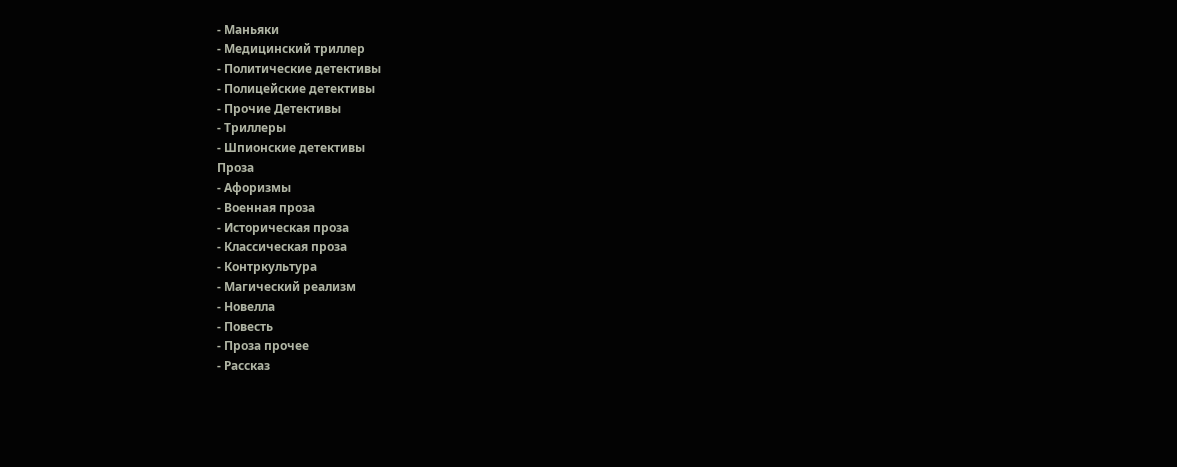- Маньяки
- Медицинский триллер
- Политические детективы
- Полицейские детективы
- Прочие Детективы
- Триллеры
- Шпионские детективы
Проза
- Афоризмы
- Военная проза
- Историческая проза
- Классическая проза
- Контркультура
- Магический реализм
- Новелла
- Повесть
- Проза прочее
- Рассказ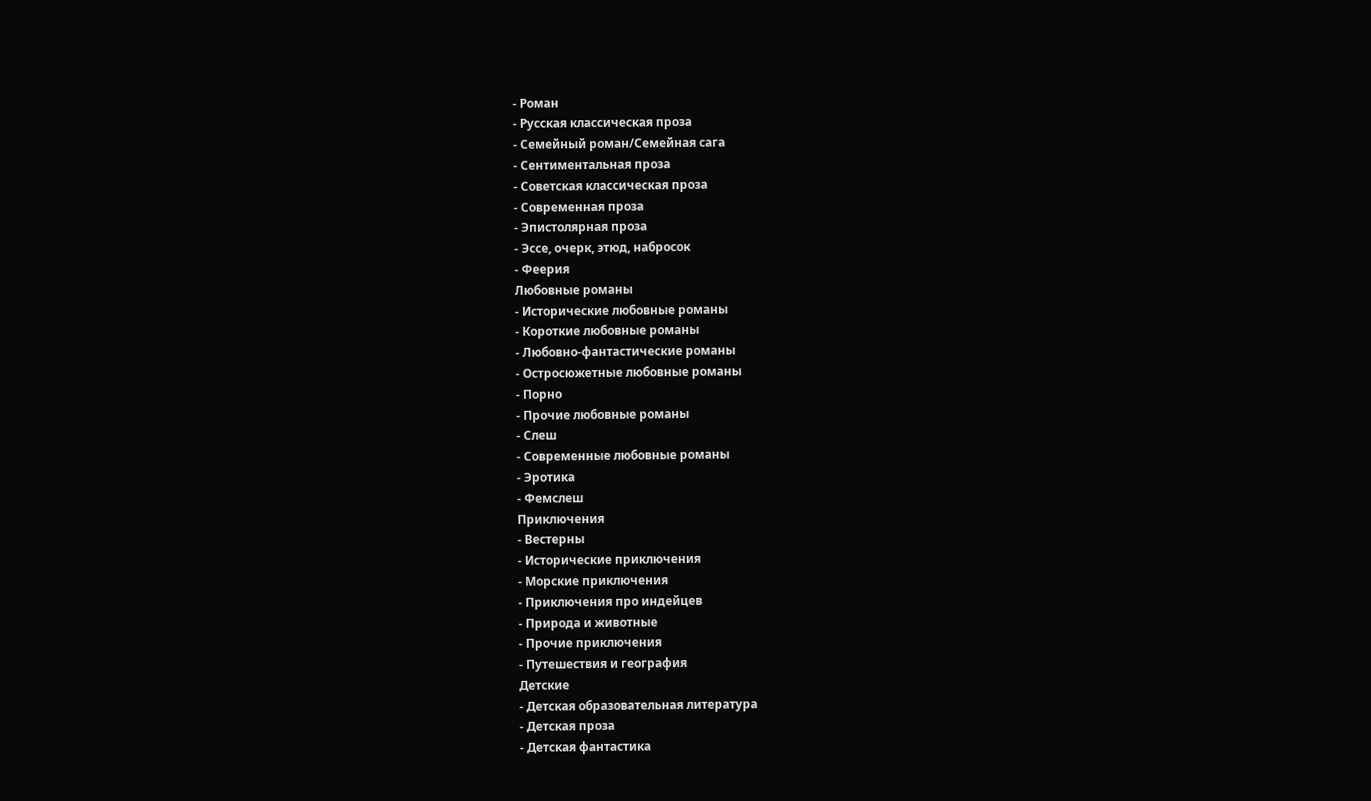- Роман
- Русская классическая проза
- Семейный роман/Семейная сага
- Сентиментальная проза
- Советская классическая проза
- Современная проза
- Эпистолярная проза
- Эссе, очерк, этюд, набросок
- Феерия
Любовные романы
- Исторические любовные романы
- Короткие любовные романы
- Любовно-фантастические романы
- Остросюжетные любовные романы
- Порно
- Прочие любовные романы
- Слеш
- Современные любовные романы
- Эротика
- Фемслеш
Приключения
- Вестерны
- Исторические приключения
- Морские приключения
- Приключения про индейцев
- Природа и животные
- Прочие приключения
- Путешествия и география
Детские
- Детская образовательная литература
- Детская проза
- Детская фантастика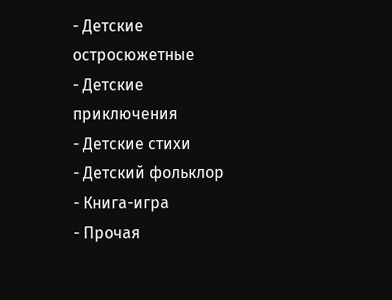- Детские остросюжетные
- Детские приключения
- Детские стихи
- Детский фольклор
- Книга-игра
- Прочая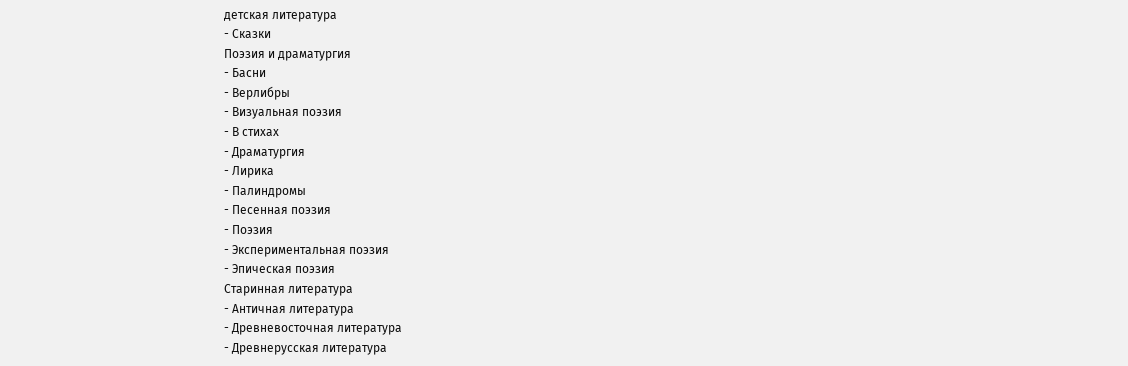детская литература
- Сказки
Поэзия и драматургия
- Басни
- Верлибры
- Визуальная поэзия
- В стихах
- Драматургия
- Лирика
- Палиндромы
- Песенная поэзия
- Поэзия
- Экспериментальная поэзия
- Эпическая поэзия
Старинная литература
- Античная литература
- Древневосточная литература
- Древнерусская литература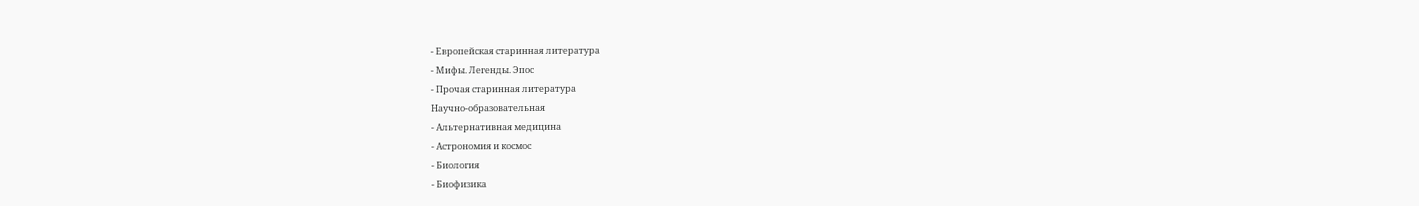- Европейская старинная литература
- Мифы. Легенды. Эпос
- Прочая старинная литература
Научно-образовательная
- Альтернативная медицина
- Астрономия и космос
- Биология
- Биофизика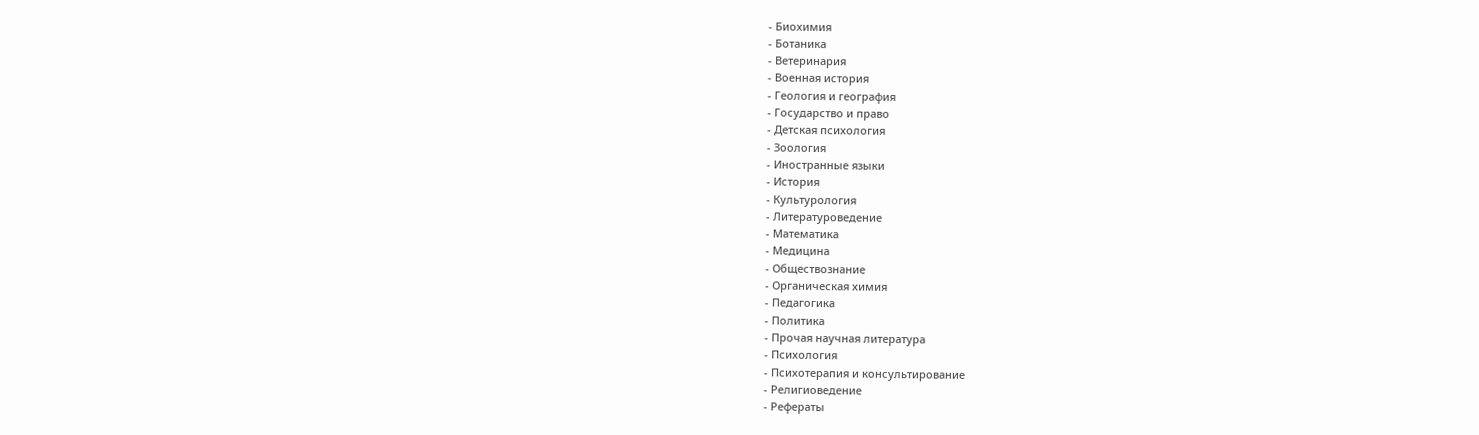- Биохимия
- Ботаника
- Ветеринария
- Военная история
- Геология и география
- Государство и право
- Детская психология
- Зоология
- Иностранные языки
- История
- Культурология
- Литературоведение
- Математика
- Медицина
- Обществознание
- Органическая химия
- Педагогика
- Политика
- Прочая научная литература
- Психология
- Психотерапия и консультирование
- Религиоведение
- Рефераты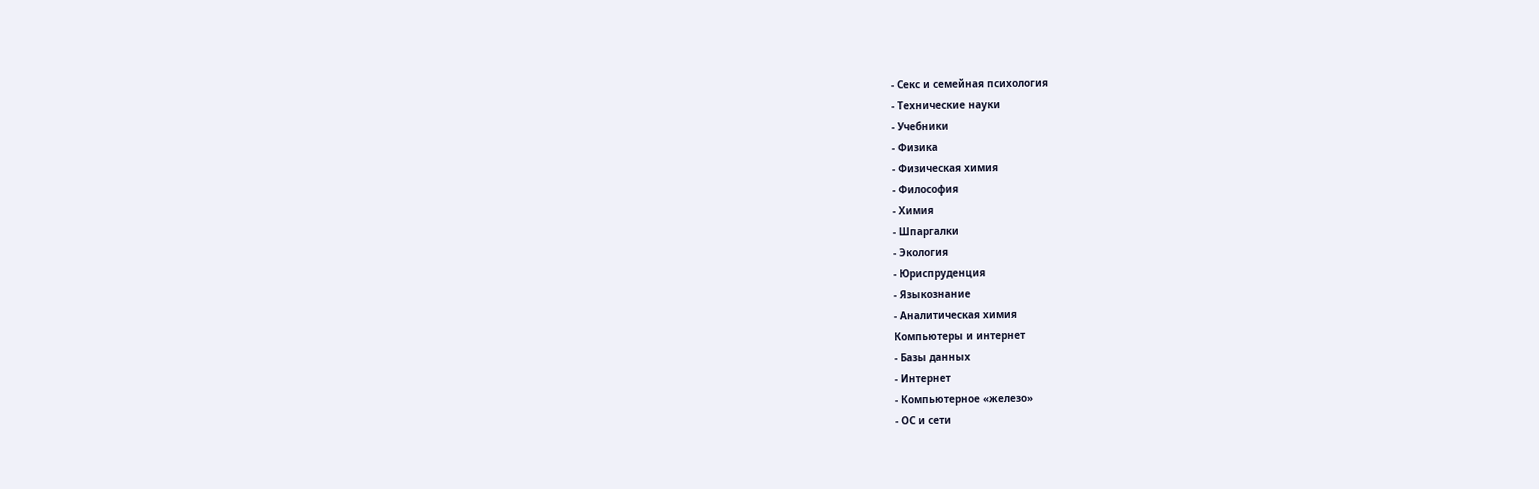- Секс и семейная психология
- Технические науки
- Учебники
- Физика
- Физическая химия
- Философия
- Химия
- Шпаргалки
- Экология
- Юриспруденция
- Языкознание
- Аналитическая химия
Компьютеры и интернет
- Базы данных
- Интернет
- Компьютерное «железо»
- ОС и сети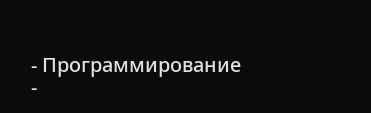- Программирование
-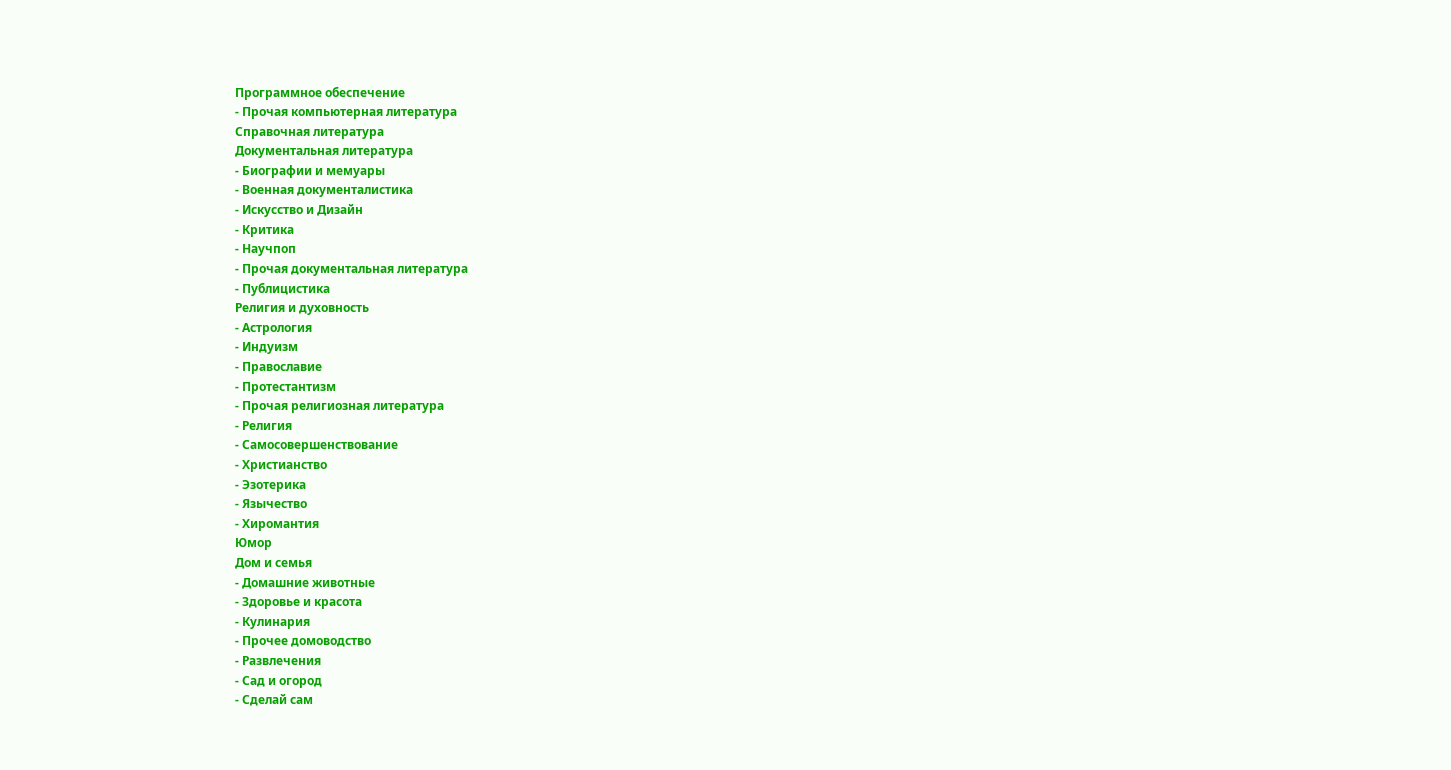Программное обеспечение
- Прочая компьютерная литература
Справочная литература
Документальная литература
- Биографии и мемуары
- Военная документалистика
- Искусство и Дизайн
- Критика
- Научпоп
- Прочая документальная литература
- Публицистика
Религия и духовность
- Астрология
- Индуизм
- Православие
- Протестантизм
- Прочая религиозная литература
- Религия
- Самосовершенствование
- Христианство
- Эзотерика
- Язычество
- Хиромантия
Юмор
Дом и семья
- Домашние животные
- Здоровье и красота
- Кулинария
- Прочее домоводство
- Развлечения
- Сад и огород
- Сделай сам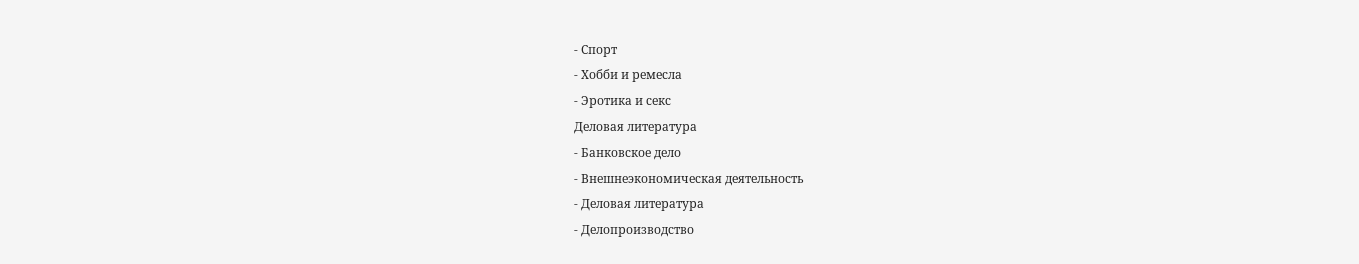- Спорт
- Хобби и ремесла
- Эротика и секс
Деловая литература
- Банковское дело
- Внешнеэкономическая деятельность
- Деловая литература
- Делопроизводство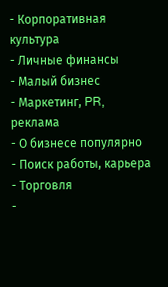- Корпоративная культура
- Личные финансы
- Малый бизнес
- Маркетинг, PR, реклама
- О бизнесе популярно
- Поиск работы, карьера
- Торговля
-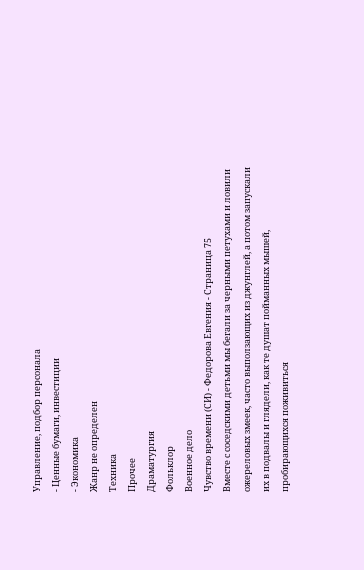Управление, подбор персонала
- Ценные бумаги, инвестиции
- Экономика
Жанр не определен
Техника
Прочее
Драматургия
Фольклор
Военное дело
Чувство времени (СИ) - Федорова Евгения - Страница 75
Вместе с соседскими детьми мы бегали за черными петухами и ловили ожереловых змеек, часто выползающих из джунглей, а потом запускали их в подвалы и глядели, как те душат пойманных мышей, пробирающихся поживиться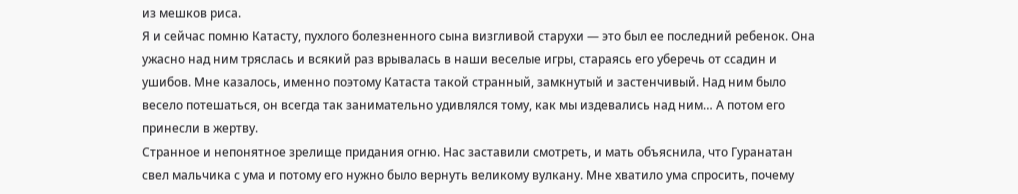из мешков риса.
Я и сейчас помню Катасту, пухлого болезненного сына визгливой старухи — это был ее последний ребенок. Она ужасно над ним тряслась и всякий раз врывалась в наши веселые игры, стараясь его уберечь от ссадин и ушибов. Мне казалось, именно поэтому Катаста такой странный, замкнутый и застенчивый. Над ним было весело потешаться, он всегда так занимательно удивлялся тому, как мы издевались над ним… А потом его принесли в жертву.
Странное и непонятное зрелище придания огню. Нас заставили смотреть, и мать объяснила, что Гуранатан свел мальчика с ума и потому его нужно было вернуть великому вулкану. Мне хватило ума спросить, почему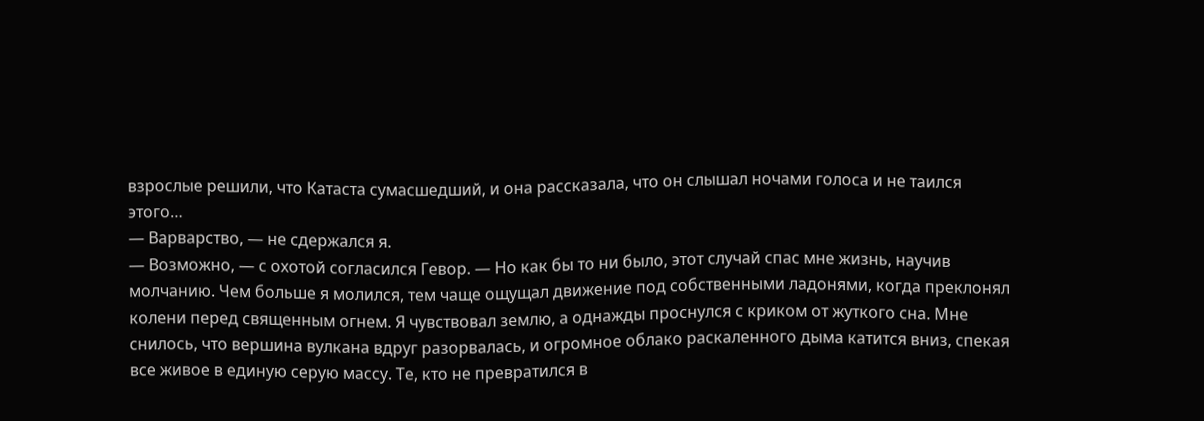взрослые решили, что Катаста сумасшедший, и она рассказала, что он слышал ночами голоса и не таился этого…
— Варварство, — не сдержался я.
— Возможно, — с охотой согласился Гевор. — Но как бы то ни было, этот случай спас мне жизнь, научив молчанию. Чем больше я молился, тем чаще ощущал движение под собственными ладонями, когда преклонял колени перед священным огнем. Я чувствовал землю, а однажды проснулся с криком от жуткого сна. Мне снилось, что вершина вулкана вдруг разорвалась, и огромное облако раскаленного дыма катится вниз, спекая все живое в единую серую массу. Те, кто не превратился в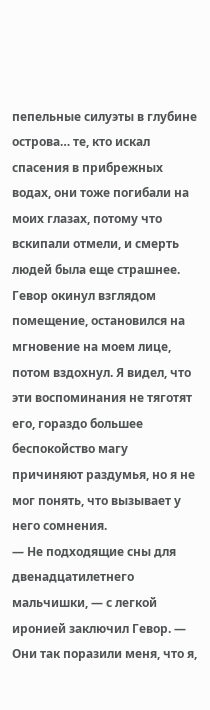пепельные силуэты в глубине острова… те, кто искал спасения в прибрежных водах, они тоже погибали на моих глазах, потому что вскипали отмели, и смерть людей была еще страшнее.
Гевор окинул взглядом помещение, остановился на мгновение на моем лице, потом вздохнул. Я видел, что эти воспоминания не тяготят его, гораздо большее беспокойство магу причиняют раздумья, но я не мог понять, что вызывает у него сомнения.
— Не подходящие сны для двенадцатилетнего мальчишки, — с легкой иронией заключил Гевор. — Они так поразили меня, что я,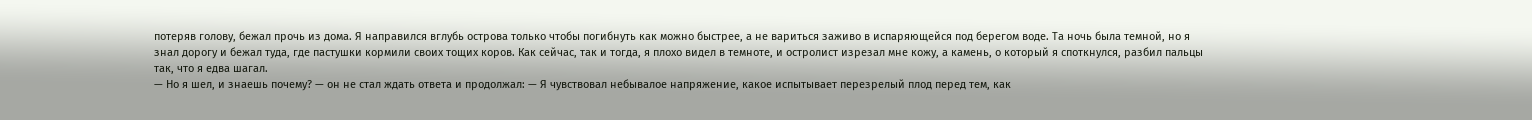потеряв голову, бежал прочь из дома. Я направился вглубь острова только чтобы погибнуть как можно быстрее, а не вариться заживо в испаряющейся под берегом воде. Та ночь была темной, но я знал дорогу и бежал туда, где пастушки кормили своих тощих коров. Как сейчас, так и тогда, я плохо видел в темноте, и остролист изрезал мне кожу, а камень, о который я споткнулся, разбил пальцы так, что я едва шагал.
— Но я шел, и знаешь почему? — он не стал ждать ответа и продолжал: — Я чувствовал небывалое напряжение, какое испытывает перезрелый плод перед тем, как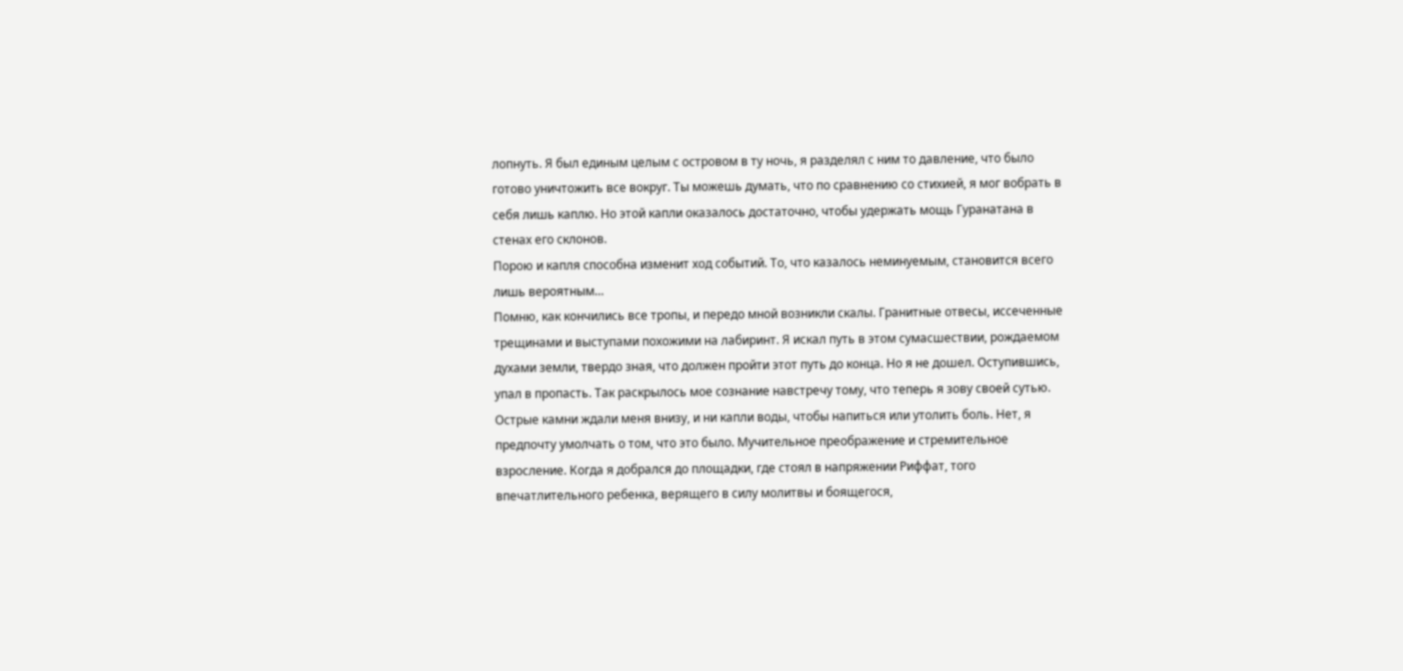лопнуть. Я был единым целым с островом в ту ночь, я разделял с ним то давление, что было готово уничтожить все вокруг. Ты можешь думать, что по сравнению со стихией, я мог вобрать в себя лишь каплю. Но этой капли оказалось достаточно, чтобы удержать мощь Гуранатана в стенах его склонов.
Порою и капля способна изменит ход событий. То, что казалось неминуемым, становится всего лишь вероятным…
Помню, как кончились все тропы, и передо мной возникли скалы. Гранитные отвесы, иссеченные трещинами и выступами похожими на лабиринт. Я искал путь в этом сумасшествии, рождаемом духами земли, твердо зная, что должен пройти этот путь до конца. Но я не дошел. Оступившись, упал в пропасть. Так раскрылось мое сознание навстречу тому, что теперь я зову своей сутью. Острые камни ждали меня внизу, и ни капли воды, чтобы напиться или утолить боль. Нет, я предпочту умолчать о том, что это было. Мучительное преображение и стремительное взросление. Когда я добрался до площадки, где стоял в напряжении Риффат, того впечатлительного ребенка, верящего в силу молитвы и боящегося,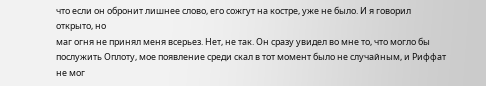что если он обронит лишнее слово, его сожгут на костре, уже не было. И я говорил открыто, но
маг огня не принял меня всерьез. Нет, не так. Он сразу увидел во мне то, что могло бы послужить Оплоту, мое появление среди скал в тот момент было не случайным, и Риффат не мог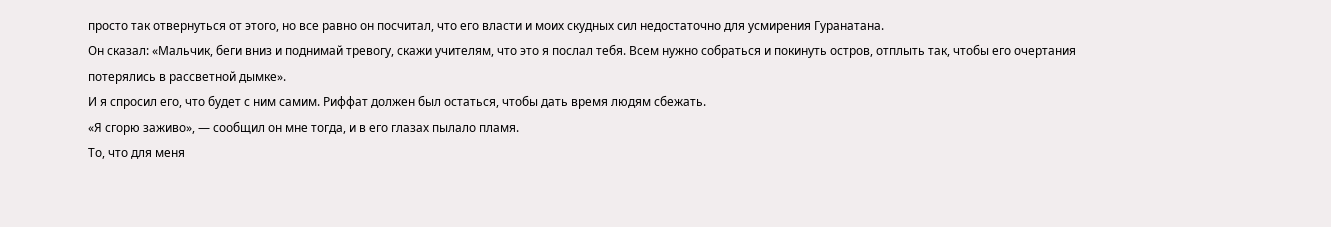просто так отвернуться от этого, но все равно он посчитал, что его власти и моих скудных сил недостаточно для усмирения Гуранатана.
Он сказал: «Мальчик, беги вниз и поднимай тревогу, скажи учителям, что это я послал тебя. Всем нужно собраться и покинуть остров, отплыть так, чтобы его очертания потерялись в рассветной дымке».
И я спросил его, что будет с ним самим. Риффат должен был остаться, чтобы дать время людям сбежать.
«Я сгорю заживо», — сообщил он мне тогда, и в его глазах пылало пламя.
То, что для меня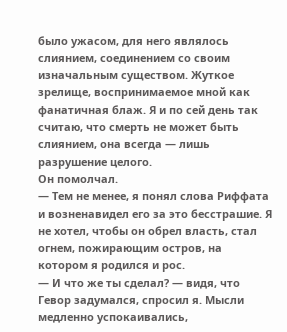было ужасом, для него являлось слиянием, соединением со своим изначальным существом. Жуткое зрелище, воспринимаемое мной как фанатичная блаж. Я и по сей день так считаю, что смерть не может быть слиянием, она всегда — лишь разрушение целого.
Он помолчал.
— Тем не менее, я понял слова Риффата и возненавидел его за это бесстрашие. Я не хотел, чтобы он обрел власть, стал огнем, пожирающим остров, на котором я родился и рос.
— И что же ты сделал? — видя, что Гевор задумался, спросил я. Мысли медленно успокаивались,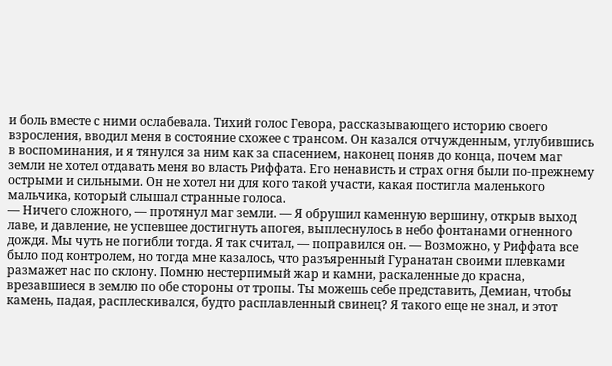и боль вместе с ними ослабевала. Тихий голос Гевора, рассказывающего историю своего взросления, вводил меня в состояние схожее с трансом. Он казался отчужденным, углубившись в воспоминания, и я тянулся за ним как за спасением, наконец поняв до конца, почем маг земли не хотел отдавать меня во власть Риффата. Его ненависть и страх огня были по-прежнему острыми и сильными. Он не хотел ни для кого такой участи, какая постигла маленького мальчика, который слышал странные голоса.
— Ничего сложного, — протянул маг земли. — Я обрушил каменную вершину, открыв выход лаве, и давление, не успевшее достигнуть апогея, выплеснулось в небо фонтанами огненного дождя. Мы чуть не погибли тогда. Я так считал, — поправился он. — Возможно, у Риффата все было под контролем, но тогда мне казалось, что разъяренный Гуранатан своими плевками размажет нас по склону. Помню нестерпимый жар и камни, раскаленные до красна, врезавшиеся в землю по обе стороны от тропы. Ты можешь себе представить, Демиан, чтобы камень, падая, расплескивался, будто расплавленный свинец? Я такого еще не знал, и этот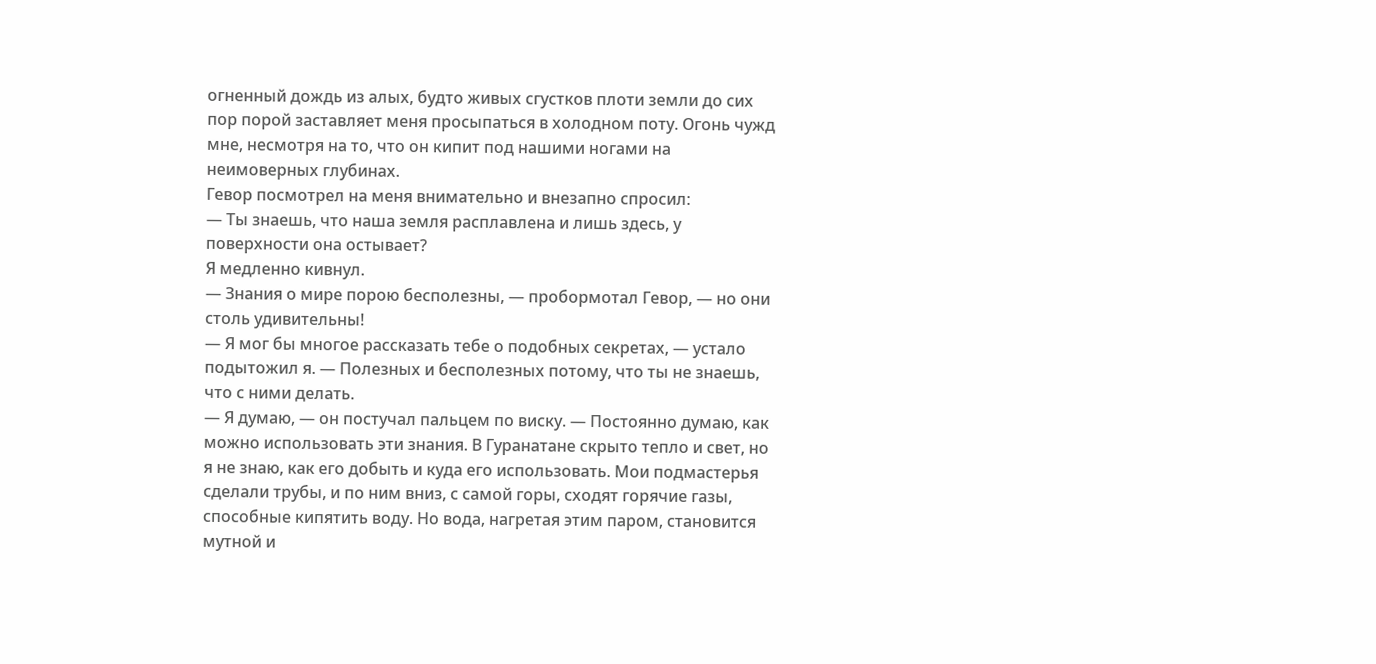огненный дождь из алых, будто живых сгустков плоти земли до сих пор порой заставляет меня просыпаться в холодном поту. Огонь чужд мне, несмотря на то, что он кипит под нашими ногами на неимоверных глубинах.
Гевор посмотрел на меня внимательно и внезапно спросил:
— Ты знаешь, что наша земля расплавлена и лишь здесь, у поверхности она остывает?
Я медленно кивнул.
— Знания о мире порою бесполезны, — пробормотал Гевор, — но они столь удивительны!
— Я мог бы многое рассказать тебе о подобных секретах, — устало подытожил я. — Полезных и бесполезных потому, что ты не знаешь, что с ними делать.
— Я думаю, — он постучал пальцем по виску. — Постоянно думаю, как можно использовать эти знания. В Гуранатане скрыто тепло и свет, но я не знаю, как его добыть и куда его использовать. Мои подмастерья сделали трубы, и по ним вниз, с самой горы, сходят горячие газы, способные кипятить воду. Но вода, нагретая этим паром, становится мутной и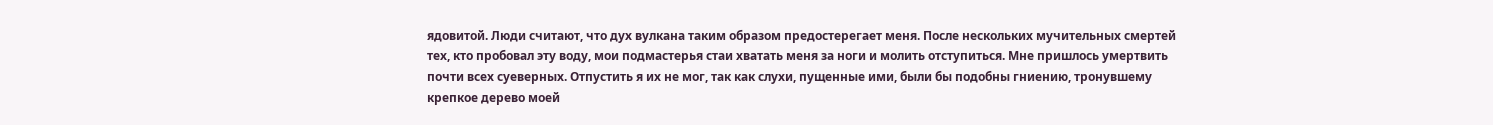ядовитой. Люди считают, что дух вулкана таким образом предостерегает меня. После нескольких мучительных смертей тех, кто пробовал эту воду, мои подмастерья стаи хватать меня за ноги и молить отступиться. Мне пришлось умертвить почти всех суеверных. Отпустить я их не мог, так как слухи, пущенные ими, были бы подобны гниению, тронувшему крепкое дерево моей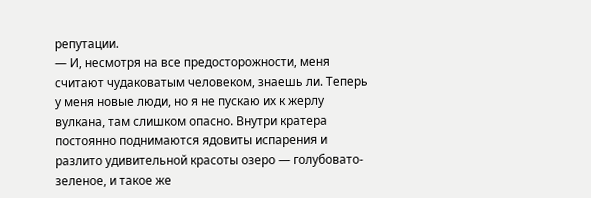репутации.
— И, несмотря на все предосторожности, меня считают чудаковатым человеком, знаешь ли. Теперь у меня новые люди, но я не пускаю их к жерлу вулкана, там слишком опасно. Внутри кратера постоянно поднимаются ядовиты испарения и разлито удивительной красоты озеро — голубовато-зеленое, и такое же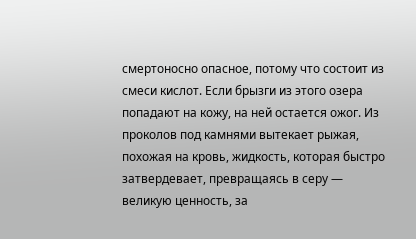смертоносно опасное, потому что состоит из смеси кислот. Если брызги из этого озера попадают на кожу, на ней остается ожог. Из проколов под камнями вытекает рыжая, похожая на кровь, жидкость, которая быстро затвердевает, превращаясь в серу — великую ценность, за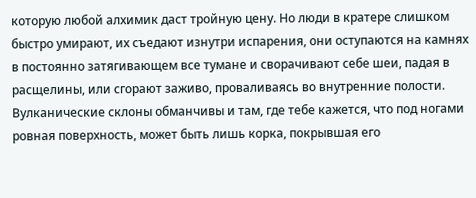которую любой алхимик даст тройную цену. Но люди в кратере слишком быстро умирают, их съедают изнутри испарения, они оступаются на камнях в постоянно затягивающем все тумане и сворачивают себе шеи, падая в расщелины, или сгорают заживо, проваливаясь во внутренние полости. Вулканические склоны обманчивы и там, где тебе кажется, что под ногами ровная поверхность, может быть лишь корка, покрывшая его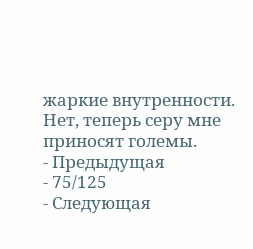жаркие внутренности. Нет, теперь серу мне приносят големы.
- Предыдущая
- 75/125
- Следующая